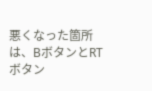悪くなった箇所は、BボタンとRTボタン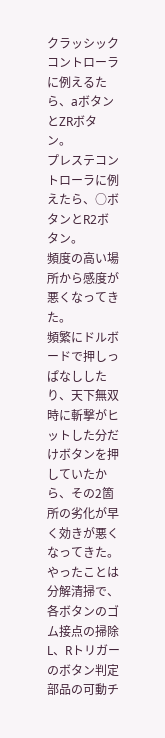クラッシックコントローラに例えるたら、aボタンとZRボタン。
プレステコントローラに例えたら、○ボタンとR2ボタン。
頻度の高い場所から感度が悪くなってきた。
頻繁にドルボードで押しっぱなししたり、天下無双時に斬撃がヒットした分だけボタンを押していたから、その2箇所の劣化が早く効きが悪くなってきた。
やったことは分解清掃で、各ボタンのゴム接点の掃除L、Rトリガーのボタン判定部品の可動チ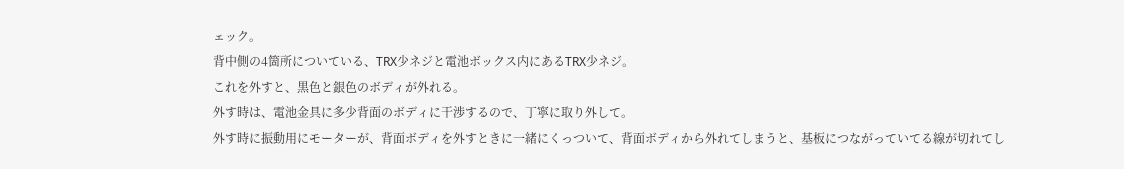ェック。
背中側の4箇所についている、TRX少ネジと電池ボックス内にあるTRX少ネジ。
これを外すと、黒色と銀色のボディが外れる。
外す時は、電池金具に多少背面のボディに干渉するので、丁寧に取り外して。
外す時に振動用にモーターが、背面ボディを外すときに一緒にくっついて、背面ボディから外れてしまうと、基板につながっていてる線が切れてし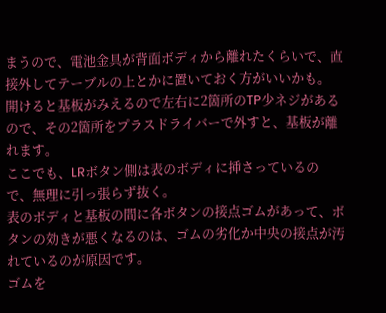まうので、電池金具が背面ボディから離れたくらいで、直接外してテーブルの上とかに置いておく方がいいかも。
開けると基板がみえるので左右に2箇所のTP少ネジがあるので、その2箇所をプラスドライバーで外すと、基板が離れます。
ここでも、LRボタン側は表のボディに挿さっているので、無理に引っ張らず抜く。
表のボディと基板の間に各ボタンの接点ゴムがあって、ボタンの効きが悪くなるのは、ゴムの劣化か中央の接点が汚れているのが原因です。
ゴムを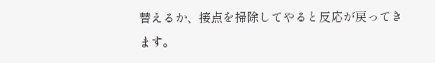替えるか、接点を掃除してやると反応が戻ってきます。